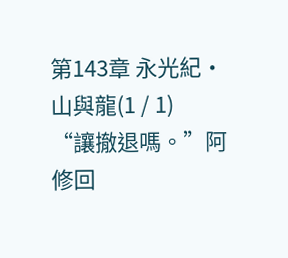第143章 永光紀·山與龍(1 / 1)
“讓撤退嗎。”阿修回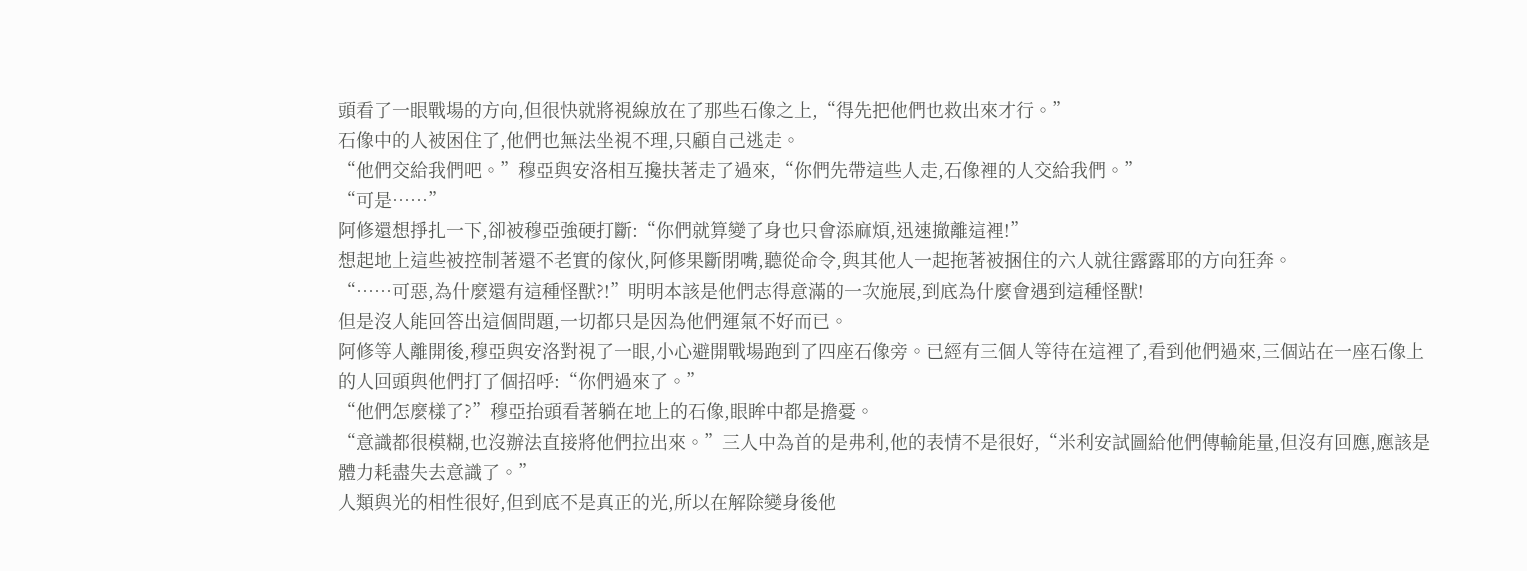頭看了一眼戰場的方向,但很快就將視線放在了那些石像之上,“得先把他們也救出來才行。”
石像中的人被困住了,他們也無法坐視不理,只顧自己逃走。
“他們交給我們吧。”穆亞與安洛相互攙扶著走了過來,“你們先帶這些人走,石像裡的人交給我們。”
“可是……”
阿修還想掙扎一下,卻被穆亞強硬打斷:“你們就算變了身也只會添麻煩,迅速撤離這裡!”
想起地上這些被控制著還不老實的傢伙,阿修果斷閉嘴,聽從命令,與其他人一起拖著被捆住的六人就往露露耶的方向狂奔。
“……可惡,為什麼還有這種怪獸?!”明明本該是他們志得意滿的一次施展,到底為什麼會遇到這種怪獸!
但是沒人能回答出這個問題,一切都只是因為他們運氣不好而已。
阿修等人離開後,穆亞與安洛對視了一眼,小心避開戰場跑到了四座石像旁。已經有三個人等待在這裡了,看到他們過來,三個站在一座石像上的人回頭與他們打了個招呼:“你們過來了。”
“他們怎麼樣了?”穆亞抬頭看著躺在地上的石像,眼眸中都是擔憂。
“意識都很模糊,也沒辦法直接將他們拉出來。”三人中為首的是弗利,他的表情不是很好,“米利安試圖給他們傳輸能量,但沒有回應,應該是體力耗盡失去意識了。”
人類與光的相性很好,但到底不是真正的光,所以在解除變身後他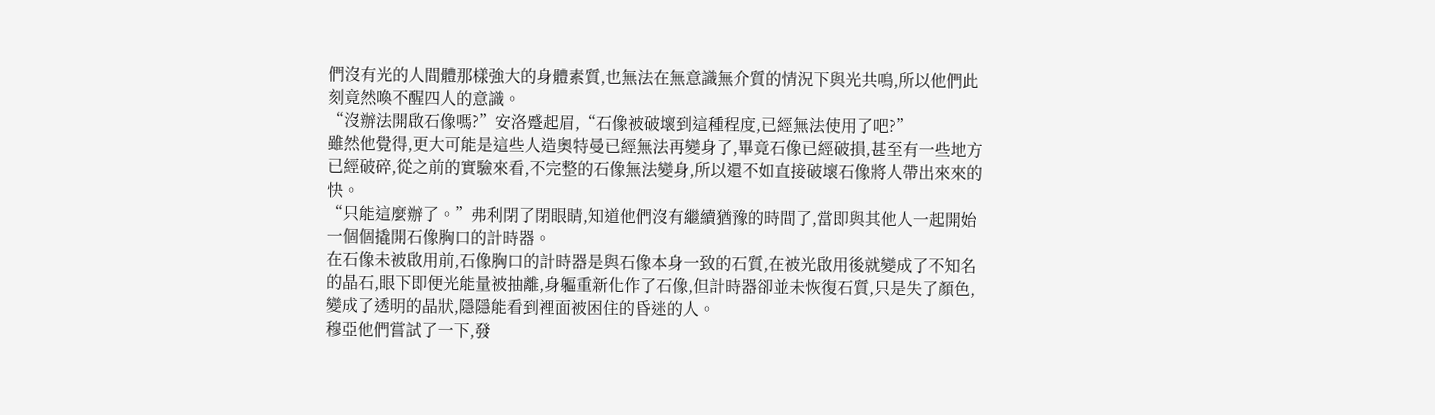們沒有光的人間體那樣強大的身體素質,也無法在無意識無介質的情況下與光共鳴,所以他們此刻竟然喚不醒四人的意識。
“沒辦法開啟石像嗎?”安洛蹙起眉,“石像被破壞到這種程度,已經無法使用了吧?”
雖然他覺得,更大可能是這些人造奧特曼已經無法再變身了,畢竟石像已經破損,甚至有一些地方已經破碎,從之前的實驗來看,不完整的石像無法變身,所以還不如直接破壞石像將人帶出來來的快。
“只能這麼辦了。”弗利閉了閉眼睛,知道他們沒有繼續猶豫的時間了,當即與其他人一起開始一個個撬開石像胸口的計時器。
在石像未被啟用前,石像胸口的計時器是與石像本身一致的石質,在被光啟用後就變成了不知名的晶石,眼下即便光能量被抽離,身軀重新化作了石像,但計時器卻並未恢復石質,只是失了顏色,變成了透明的晶狀,隱隱能看到裡面被困住的昏迷的人。
穆亞他們嘗試了一下,發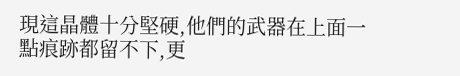現這晶體十分堅硬,他們的武器在上面一點痕跡都留不下,更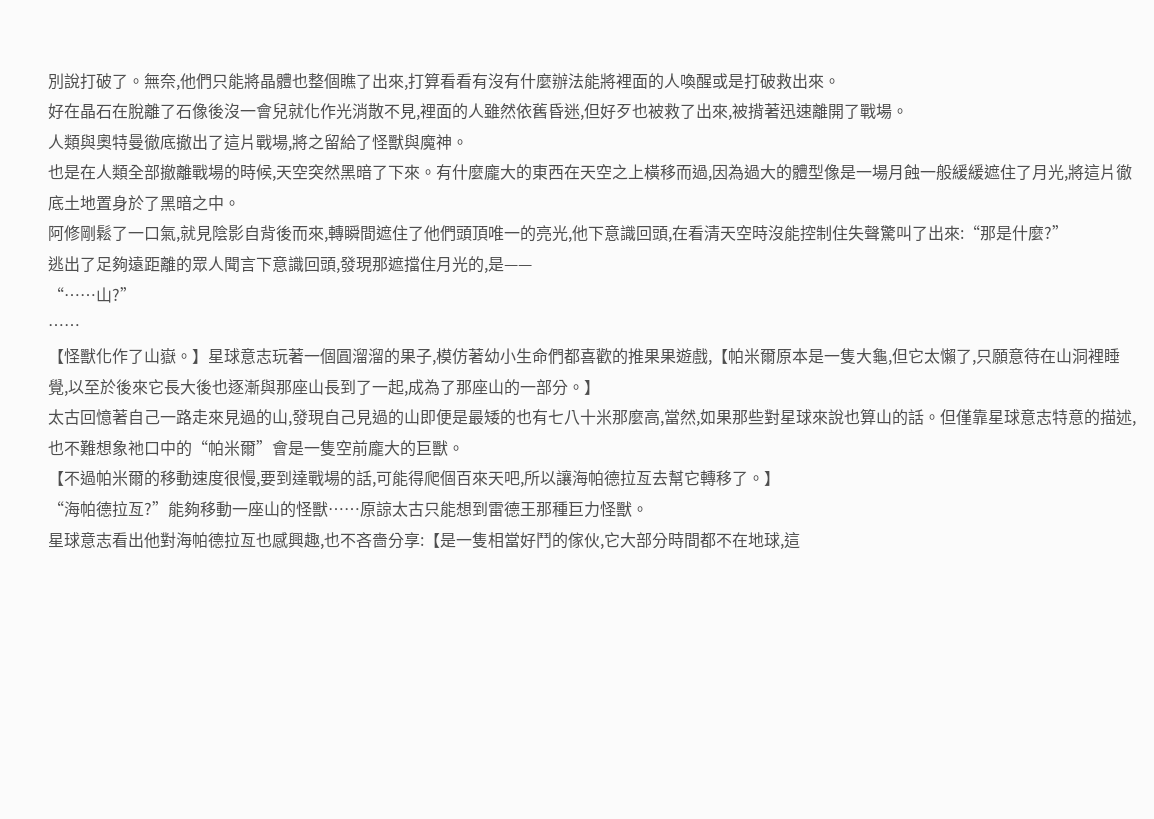別說打破了。無奈,他們只能將晶體也整個瞧了出來,打算看看有沒有什麼辦法能將裡面的人喚醒或是打破救出來。
好在晶石在脫離了石像後沒一會兒就化作光消散不見,裡面的人雖然依舊昏迷,但好歹也被救了出來,被揹著迅速離開了戰場。
人類與奧特曼徹底撤出了這片戰場,將之留給了怪獸與魔神。
也是在人類全部撤離戰場的時候,天空突然黑暗了下來。有什麼龐大的東西在天空之上橫移而過,因為過大的體型像是一場月蝕一般緩緩遮住了月光,將這片徹底土地置身於了黑暗之中。
阿修剛鬆了一口氣,就見陰影自背後而來,轉瞬間遮住了他們頭頂唯一的亮光,他下意識回頭,在看清天空時沒能控制住失聲驚叫了出來:“那是什麼?”
逃出了足夠遠距離的眾人聞言下意識回頭,發現那遮擋住月光的,是——
“……山?”
……
【怪獸化作了山嶽。】星球意志玩著一個圓溜溜的果子,模仿著幼小生命們都喜歡的推果果遊戲,【帕米爾原本是一隻大龜,但它太懶了,只願意待在山洞裡睡覺,以至於後來它長大後也逐漸與那座山長到了一起,成為了那座山的一部分。】
太古回憶著自己一路走來見過的山,發現自己見過的山即便是最矮的也有七八十米那麼高,當然,如果那些對星球來說也算山的話。但僅靠星球意志特意的描述,也不難想象祂口中的“帕米爾”會是一隻空前龐大的巨獸。
【不過帕米爾的移動速度很慢,要到達戰場的話,可能得爬個百來天吧,所以讓海帕德拉亙去幫它轉移了。】
“海帕德拉亙?”能夠移動一座山的怪獸……原諒太古只能想到雷德王那種巨力怪獸。
星球意志看出他對海帕德拉亙也感興趣,也不吝嗇分享:【是一隻相當好鬥的傢伙,它大部分時間都不在地球,這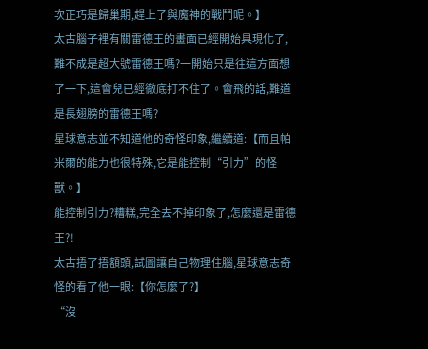次正巧是歸巢期,趕上了與魔神的戰鬥呢。】
太古腦子裡有關雷德王的畫面已經開始具現化了,難不成是超大號雷德王嗎?一開始只是往這方面想了一下,這會兒已經徹底打不住了。會飛的話,難道是長翅膀的雷德王嗎?
星球意志並不知道他的奇怪印象,繼續道:【而且帕米爾的能力也很特殊,它是能控制“引力”的怪獸。】
能控制引力?糟糕,完全去不掉印象了,怎麼還是雷德王?!
太古捂了捂額頭,試圖讓自己物理住腦,星球意志奇怪的看了他一眼:【你怎麼了?】
“沒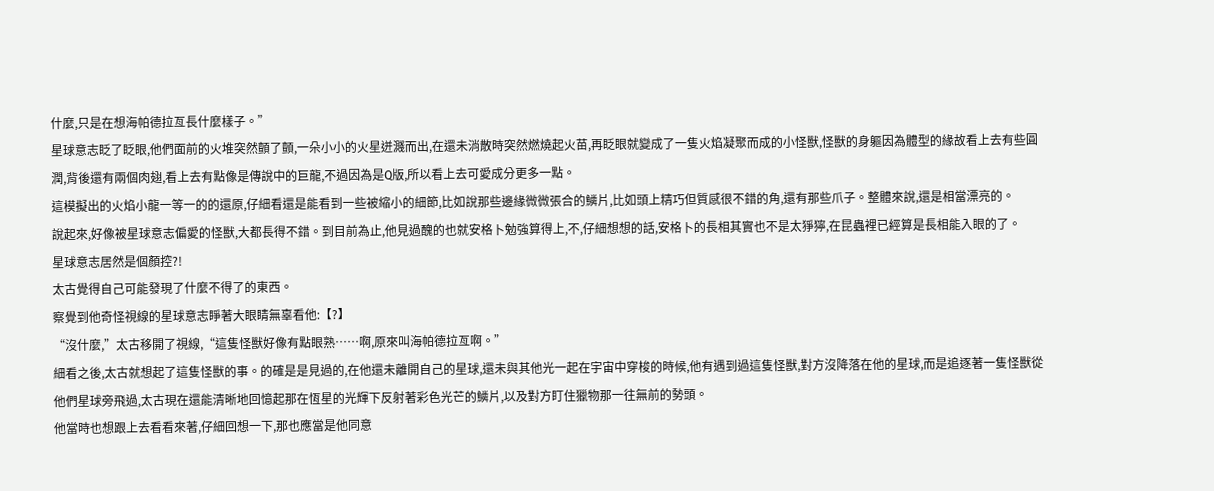什麼,只是在想海帕德拉亙長什麼樣子。”
星球意志眨了眨眼,他們面前的火堆突然顫了顫,一朵小小的火星迸濺而出,在還未消散時突然燃燒起火苗,再眨眼就變成了一隻火焰凝聚而成的小怪獸,怪獸的身軀因為體型的緣故看上去有些圓潤,背後還有兩個肉翅,看上去有點像是傳說中的巨龍,不過因為是Q版,所以看上去可愛成分更多一點。
這模擬出的火焰小龍一等一的的還原,仔細看還是能看到一些被縮小的細節,比如說那些邊緣微微張合的鱗片,比如頭上精巧但質感很不錯的角,還有那些爪子。整體來說,還是相當漂亮的。
說起來,好像被星球意志偏愛的怪獸,大都長得不錯。到目前為止,他見過醜的也就安格卜勉強算得上,不,仔細想想的話,安格卜的長相其實也不是太猙獰,在昆蟲裡已經算是長相能入眼的了。
星球意志居然是個顏控?!
太古覺得自己可能發現了什麼不得了的東西。
察覺到他奇怪視線的星球意志睜著大眼睛無辜看他:【?】
“沒什麼,”太古移開了視線,“這隻怪獸好像有點眼熟……啊,原來叫海帕德拉亙啊。”
細看之後,太古就想起了這隻怪獸的事。的確是是見過的,在他還未離開自己的星球,還未與其他光一起在宇宙中穿梭的時候,他有遇到過這隻怪獸,對方沒降落在他的星球,而是追逐著一隻怪獸從他們星球旁飛過,太古現在還能清晰地回憶起那在恆星的光輝下反射著彩色光芒的鱗片,以及對方盯住獵物那一往無前的勢頭。
他當時也想跟上去看看來著,仔細回想一下,那也應當是他同意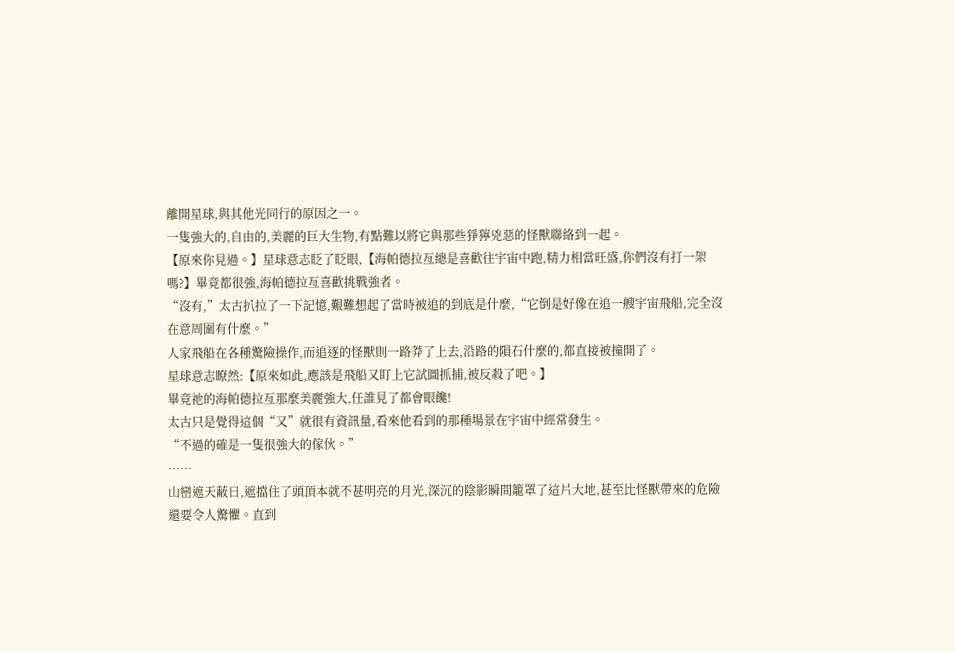離開星球,與其他光同行的原因之一。
一隻強大的,自由的,美麗的巨大生物,有點難以將它與那些猙獰兇惡的怪獸聯絡到一起。
【原來你見過。】星球意志眨了眨眼,【海帕德拉亙總是喜歡往宇宙中跑,精力相當旺盛,你們沒有打一架嗎?】畢竟都很強,海帕德拉亙喜歡挑戰強者。
“沒有,”太古扒拉了一下記憶,艱難想起了當時被追的到底是什麼,“它倒是好像在追一艘宇宙飛船,完全沒在意周圍有什麼。”
人家飛船在各種驚險操作,而追逐的怪獸則一路莽了上去,沿路的隕石什麼的,都直接被撞開了。
星球意志瞭然:【原來如此,應該是飛船又盯上它試圖抓捕,被反殺了吧。】
畢竟祂的海帕德拉亙那麼美麗強大,任誰見了都會眼饞!
太古只是覺得這個“又”就很有資訊量,看來他看到的那種場景在宇宙中經常發生。
“不過的確是一隻很強大的傢伙。”
……
山巒遮天蔽日,遮擋住了頭頂本就不甚明亮的月光,深沉的陰影瞬間籠罩了這片大地,甚至比怪獸帶來的危險還要令人驚懼。直到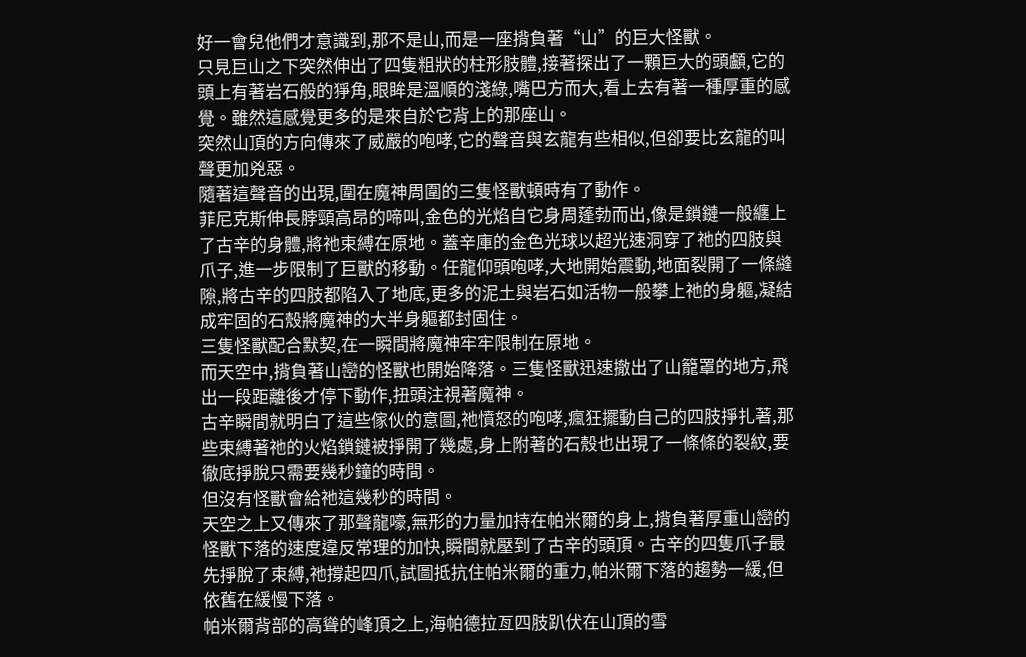好一會兒他們才意識到,那不是山,而是一座揹負著“山”的巨大怪獸。
只見巨山之下突然伸出了四隻粗狀的柱形肢體,接著探出了一顆巨大的頭顱,它的頭上有著岩石般的猙角,眼眸是溫順的淺綠,嘴巴方而大,看上去有著一種厚重的感覺。雖然這感覺更多的是來自於它背上的那座山。
突然山頂的方向傳來了威嚴的咆哮,它的聲音與玄龍有些相似,但卻要比玄龍的叫聲更加兇惡。
隨著這聲音的出現,圍在魔神周圍的三隻怪獸頓時有了動作。
菲尼克斯伸長脖頸高昂的啼叫,金色的光焰自它身周蓬勃而出,像是鎖鏈一般纏上了古辛的身體,將祂束縛在原地。蓋辛庫的金色光球以超光速洞穿了祂的四肢與爪子,進一步限制了巨獸的移動。任龍仰頭咆哮,大地開始震動,地面裂開了一條縫隙,將古辛的四肢都陷入了地底,更多的泥土與岩石如活物一般攀上祂的身軀,凝結成牢固的石殼將魔神的大半身軀都封固住。
三隻怪獸配合默契,在一瞬間將魔神牢牢限制在原地。
而天空中,揹負著山巒的怪獸也開始降落。三隻怪獸迅速撤出了山籠罩的地方,飛出一段距離後才停下動作,扭頭注視著魔神。
古辛瞬間就明白了這些傢伙的意圖,祂憤怒的咆哮,瘋狂擺動自己的四肢掙扎著,那些束縛著祂的火焰鎖鏈被掙開了幾處,身上附著的石殼也出現了一條條的裂紋,要徹底掙脫只需要幾秒鐘的時間。
但沒有怪獸會給祂這幾秒的時間。
天空之上又傳來了那聲龍嚎,無形的力量加持在帕米爾的身上,揹負著厚重山巒的怪獸下落的速度違反常理的加快,瞬間就壓到了古辛的頭頂。古辛的四隻爪子最先掙脫了束縛,祂撐起四爪,試圖抵抗住帕米爾的重力,帕米爾下落的趨勢一緩,但依舊在緩慢下落。
帕米爾背部的高聳的峰頂之上,海帕德拉亙四肢趴伏在山頂的雪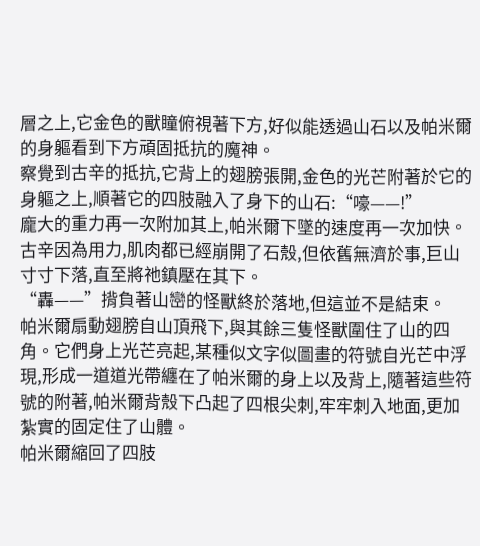層之上,它金色的獸瞳俯視著下方,好似能透過山石以及帕米爾的身軀看到下方頑固抵抗的魔神。
察覺到古辛的抵抗,它背上的翅膀張開,金色的光芒附著於它的身軀之上,順著它的四肢融入了身下的山石:“嚎——!”
龐大的重力再一次附加其上,帕米爾下墜的速度再一次加快。
古辛因為用力,肌肉都已經崩開了石殼,但依舊無濟於事,巨山寸寸下落,直至將祂鎮壓在其下。
“轟——”揹負著山巒的怪獸終於落地,但這並不是結束。
帕米爾扇動翅膀自山頂飛下,與其餘三隻怪獸圍住了山的四角。它們身上光芒亮起,某種似文字似圖畫的符號自光芒中浮現,形成一道道光帶纏在了帕米爾的身上以及背上,隨著這些符號的附著,帕米爾背殼下凸起了四根尖刺,牢牢刺入地面,更加紮實的固定住了山體。
帕米爾縮回了四肢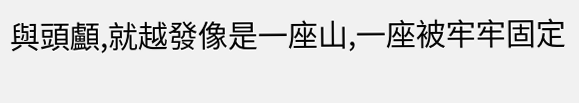與頭顱,就越發像是一座山,一座被牢牢固定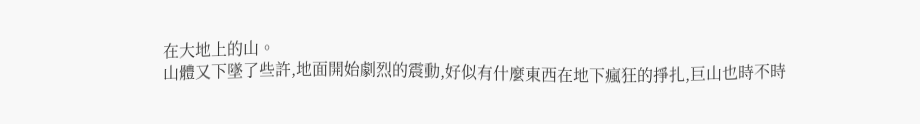在大地上的山。
山體又下墜了些許,地面開始劇烈的震動,好似有什麼東西在地下瘋狂的掙扎,巨山也時不時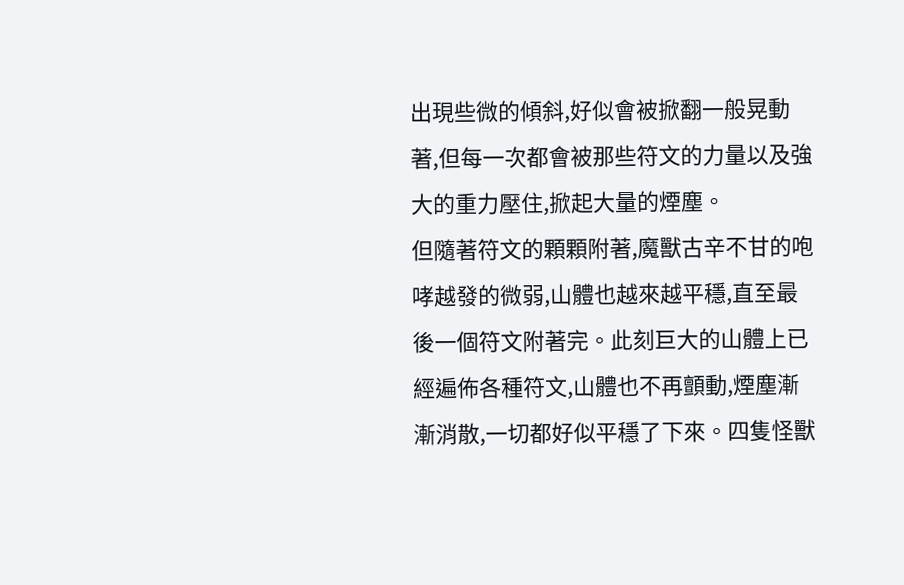出現些微的傾斜,好似會被掀翻一般晃動著,但每一次都會被那些符文的力量以及強大的重力壓住,掀起大量的煙塵。
但隨著符文的顆顆附著,魔獸古辛不甘的咆哮越發的微弱,山體也越來越平穩,直至最後一個符文附著完。此刻巨大的山體上已經遍佈各種符文,山體也不再顫動,煙塵漸漸消散,一切都好似平穩了下來。四隻怪獸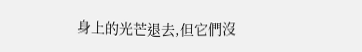身上的光芒退去,但它們沒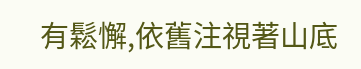有鬆懈,依舊注視著山底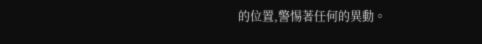的位置,警惕著任何的異動。